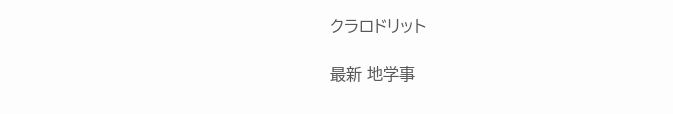クラロドリット

最新 地学事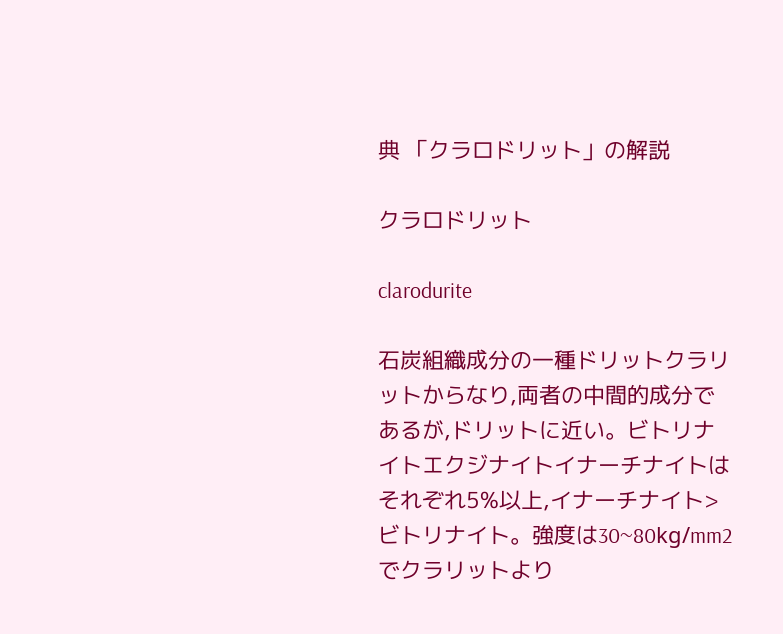典 「クラロドリット」の解説

クラロドリット

clarodurite

石炭組織成分の一種ドリットクラリットからなり,両者の中間的成分であるが,ドリットに近い。ビトリナイトエクジナイトイナーチナイトはそれぞれ5%以上,イナーチナイト>ビトリナイト。強度は30~80kɡ/mm2でクラリットより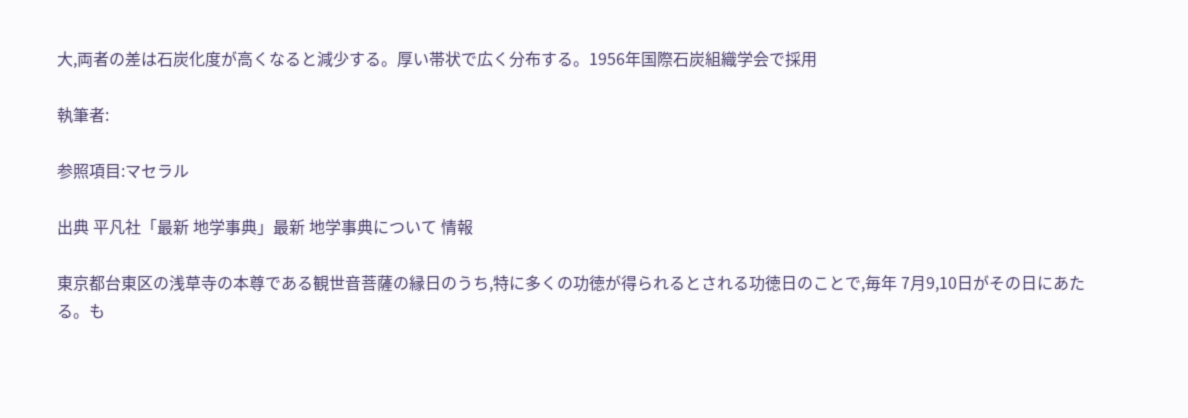大,両者の差は石炭化度が高くなると減少する。厚い帯状で広く分布する。1956年国際石炭組織学会で採用

執筆者:

参照項目:マセラル

出典 平凡社「最新 地学事典」最新 地学事典について 情報

東京都台東区の浅草寺の本尊である観世音菩薩の縁日のうち,特に多くの功徳が得られるとされる功徳日のことで,毎年 7月9,10日がその日にあたる。も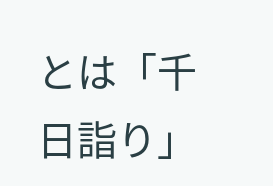とは「千日詣り」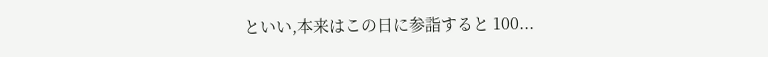といい,本来はこの日に参詣すると 100...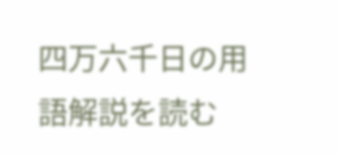四万六千日の用語解説を読む